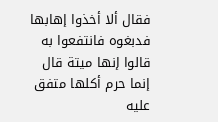فقال ألا أخذوا إهابها فدبغوه فانتفعوا به قالوا إنها ميتة قال إنما حرم أكلها متفق عليه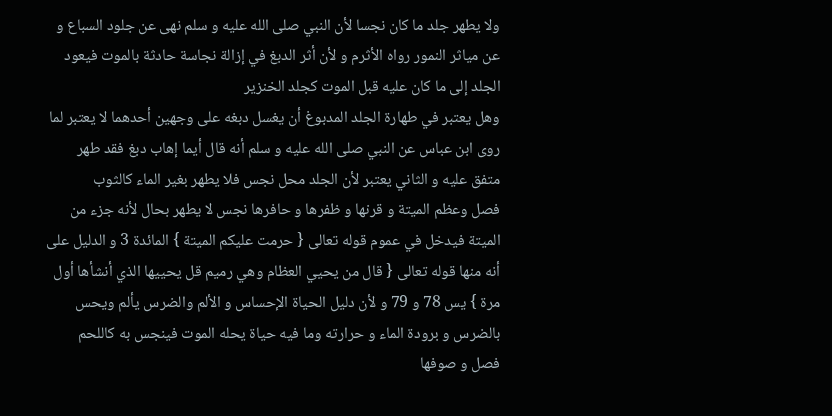ولا يطهر جلد ما كان نجسا لأن النبي صلى الله عليه و سلم نهى عن جلود السباع و عن مياثر النمور رواه الأثرم و لأن أثر الدبغ في إزالة نجاسة حادثة بالموت فيعود الجلد إلى ما كان عليه قبل الموت كجلد الخنزير
وهل يعتبر في طهارة الجلد المدبوغ أن يغسل دبغه على وجهين أحدهما لا يعتبر لما روى ابن عباس عن النبي صلى الله عليه و سلم أنه قال أيما إهاب دبغ فقد طهر متفق عليه و الثاني يعتبر لأن الجلد محل نجس فلا يطهر بغير الماء كالثوب
فصل وعظم الميتة و قرنها و ظفرها و حافرها نجس لا يطهر بحال لأنه جزء من الميتة فيدخل في عموم قوله تعالى { حرمت عليكم الميتة } المائدة 3 و الدليل على أنه منها قوله تعالى { قال من يحيي العظام وهي رميم قل يحييها الذي أنشأها أول مرة } يس 78 و 79 و لأن دليل الحياة الإحساس و الألم والضرس يألم ويحس بالضرس و برودة الماء و حرارته وما فيه حياة يحله الموت فينجس به كاللحم
فصل و صوفها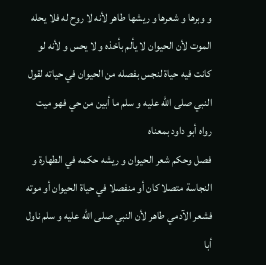و وبرها و شعرها و ريشها طاهر لأنه لا روح له فلا يحله الموت لأن الحيوان لا يألم بأخذه و لا يحس و لأنه لو كانت فيه حياة لنجس بفصله من الحيوان في حياته لقول النبي صلى الله عليه و سلم ما أبين من حي فهو ميت رواه أبو داود بمعناه
فصل وحكم شعر الحيوان و ريشه حكمه في الطهارة و النجاسة متصلا كان أو منفصلا في حياة الحيوان أو موته فشعر الآدمي طاهر لأن النبي صلى الله عليه و سلم ناول أبا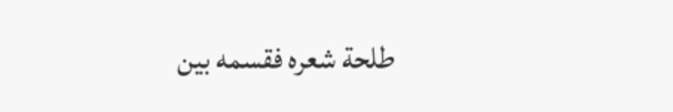طلحة شعره فقسمه بين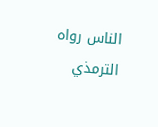الناس رواه الترمذي